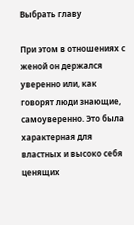Выбрать главу

При этом в отношениях с женой он держался уверенно или, как говорят люди знающие, самоуверенно. Это была характерная для властных и высоко себя ценящих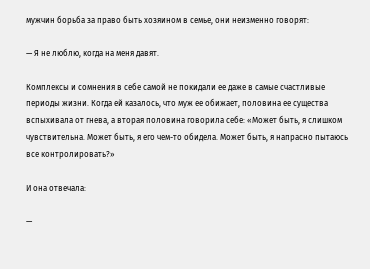мужчин борьба за право быть хозяином в семье, они неизменно говорят:

— Я не люблю, когда на меня давят.

Комплексы и сомнения в себе самой не покидали ее даже в самые счастливые периоды жизни. Когда ей казалось, что муж ее обижает, половина ее существа вспыхивала от гнева, а вторая половина говорила себе: «Может быть, я слишком чувствительна. Может быть, я его чем-то обидела. Может быть, я напрасно пытаюсь все контролировать?»

И она отвечала:

—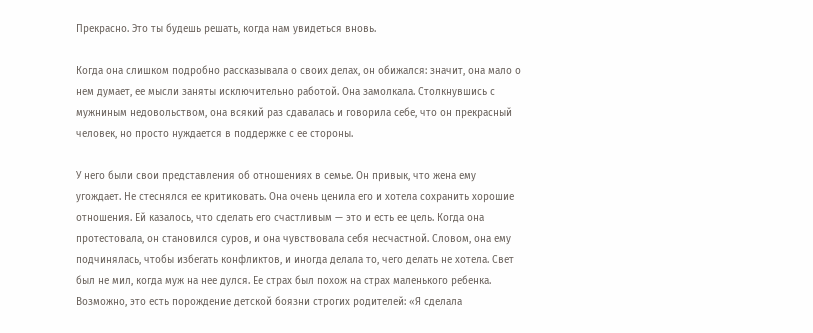Прекрасно. Это ты будешь решать, когда нам увидеться вновь.

Когда она слишком подробно рассказывала о своих делах, он обижался: значит, она мало о нем думает, ее мысли заняты исключительно работой. Она замолкала. Столкнувшись с мужниным недовольством, она всякий раз сдавалась и говорила себе, что он прекрасный человек, но просто нуждается в поддержке с ее стороны.

У него были свои представления об отношениях в семье. Он привык, что жена ему угождает. Не стеснялся ее критиковать. Она очень ценила его и хотела сохранить хорошие отношения. Ей казалось, что сделать его счастливым — это и есть ее цель. Когда она протестовала, он становился суров, и она чувствовала себя несчастной. Словом, она ему подчинялась, чтобы избегать конфликтов, и иногда делала то, чего делать не хотела. Свет был не мил, когда муж на нее дулся. Ее страх был похож на страх маленького ребенка. Возможно, это есть порождение детской боязни строгих родителей: «Я сделала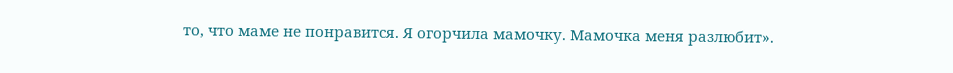то, что маме не понравится. Я огорчила мамочку. Мамочка меня разлюбит».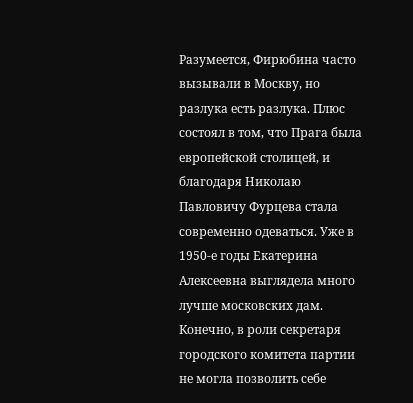Разумеется, Фирюбина часто вызывали в Москву, но разлука есть разлука. Плюс состоял в том, что Прага была европейской столицей, и благодаря Николаю Павловичу Фурцева стала современно одеваться. Уже в 1950-е годы Екатерина Алексеевна выглядела много лучше московских дам. Конечно, в роли секретаря городского комитета партии не могла позволить себе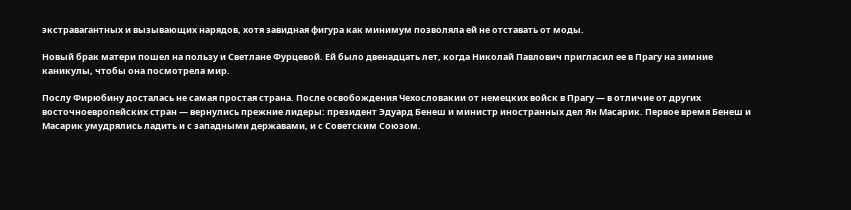экстравагантных и вызывающих нарядов, хотя завидная фигура как минимум позволяла ей не отставать от моды.

Новый брак матери пошел на пользу и Светлане Фурцевой. Ей было двенадцать лет, когда Николай Павлович пригласил ее в Прагу на зимние каникулы, чтобы она посмотрела мир.

Послу Фирюбину досталась не самая простая страна. После освобождения Чехословакии от немецких войск в Прагу — в отличие от других восточноевропейских стран — вернулись прежние лидеры: президент Эдуард Бенеш и министр иностранных дел Ян Масарик. Первое время Бенеш и Масарик умудрялись ладить и с западными державами, и с Советским Союзом.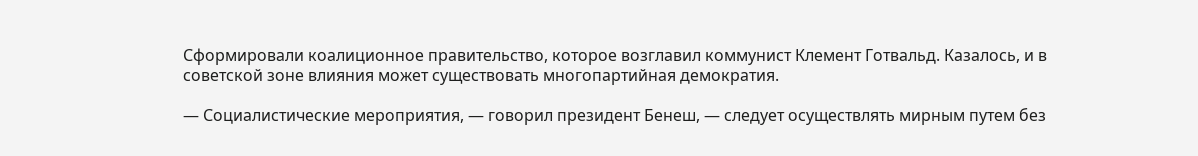Сформировали коалиционное правительство, которое возглавил коммунист Клемент Готвальд. Казалось, и в советской зоне влияния может существовать многопартийная демократия.

— Социалистические мероприятия, — говорил президент Бенеш, — следует осуществлять мирным путем без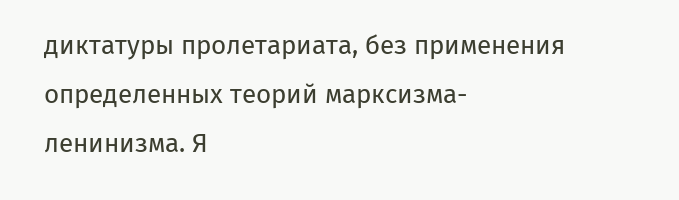диктатуры пролетариата, без применения определенных теорий марксизма-ленинизма. Я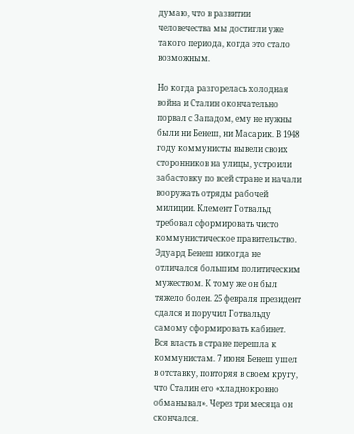думаю, что в развитии человечества мы достигли уже такого периода, когда это стало возможным.

Но когда разгорелась холодная война и Сталин окончательно порвал с Западом, ему не нужны были ни Бенеш, ни Масарик. В 1948 году коммунисты вывели своих сторонников на улицы, устроили забастовку по всей стране и начали вооружать отряды рабочей милиции. Клемент Готвальд требовал сформировать чисто коммунистическое правительство. Эдуард Бенеш никогда не отличался большим политическим мужеством. К тому же он был тяжело болен. 25 февраля президент сдался и поручил Готвальду самому сформировать кабинет. Вся власть в стране перешла к коммунистам. 7 июня Бенеш ушел в отставку, повторяя в своем кругу, что Сталин его «хладнокровно обманывал». Через три месяца он скончался.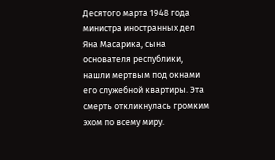Десятого марта 1948 года министра иностранных дел Яна Масарика, сына основателя республики, нашли мертвым под окнами его служебной квартиры. Эта смерть откликнулась громким эхом по всему миру.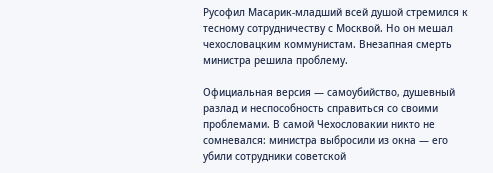Русофил Масарик-младший всей душой стремился к тесному сотрудничеству с Москвой. Но он мешал чехословацким коммунистам. Внезапная смерть министра решила проблему.

Официальная версия — самоубийство, душевный разлад и неспособность справиться со своими проблемами. В самой Чехословакии никто не сомневался: министра выбросили из окна — его убили сотрудники советской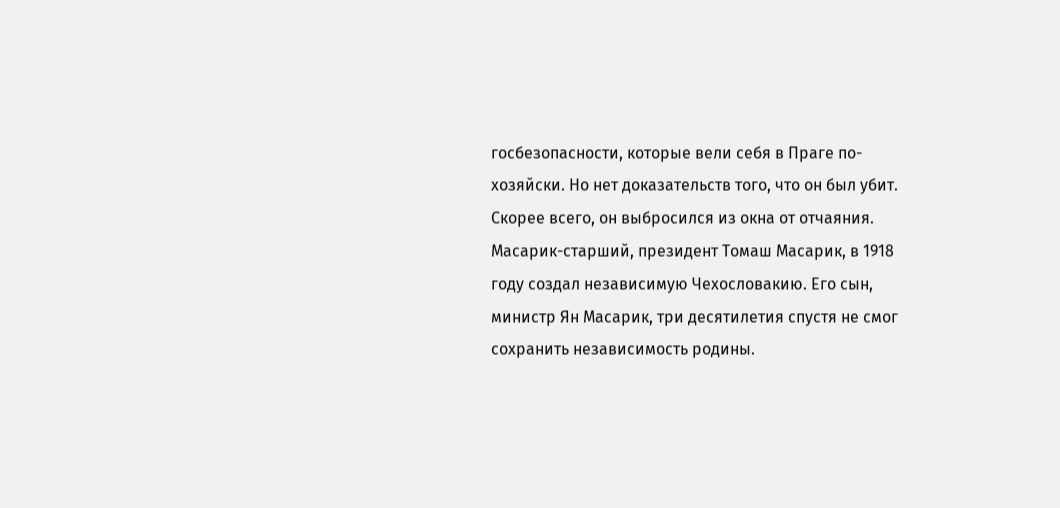госбезопасности, которые вели себя в Праге по-хозяйски. Но нет доказательств того, что он был убит. Скорее всего, он выбросился из окна от отчаяния. Масарик-старший, президент Томаш Масарик, в 1918 году создал независимую Чехословакию. Его сын, министр Ян Масарик, три десятилетия спустя не смог сохранить независимость родины.